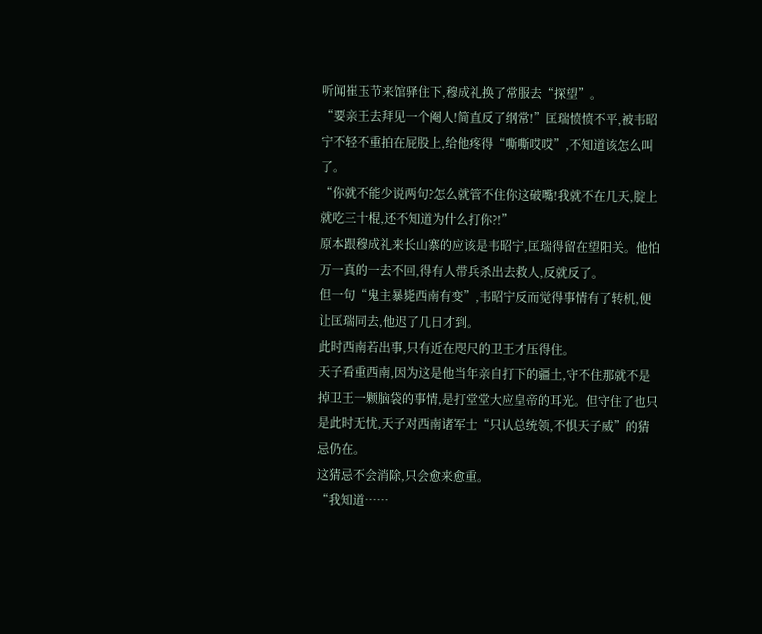听闻崔玉节来馆驿住下,穆成礼换了常服去“探望”。
“要亲王去拜见一个阉人!简直反了纲常!”匡瑞愤愤不平,被韦昭宁不轻不重拍在屁股上,给他疼得“嘶嘶哎哎”,不知道该怎么叫了。
“你就不能少说两句?怎么就管不住你这破嘴!我就不在几天,腚上就吃三十棍,还不知道为什么打你?!”
原本跟穆成礼来长山寨的应该是韦昭宁,匡瑞得留在望阳关。他怕万一真的一去不回,得有人带兵杀出去救人,反就反了。
但一句“鬼主暴毙西南有变”,韦昭宁反而觉得事情有了转机,便让匡瑞同去,他迟了几日才到。
此时西南若出事,只有近在咫尺的卫王才压得住。
天子看重西南,因为这是他当年亲自打下的疆土,守不住那就不是掉卫王一颗脑袋的事情,是打堂堂大应皇帝的耳光。但守住了也只是此时无忧,天子对西南诸军士“只认总统领,不惧天子威”的猜忌仍在。
这猜忌不会消除,只会愈来愈重。
“我知道……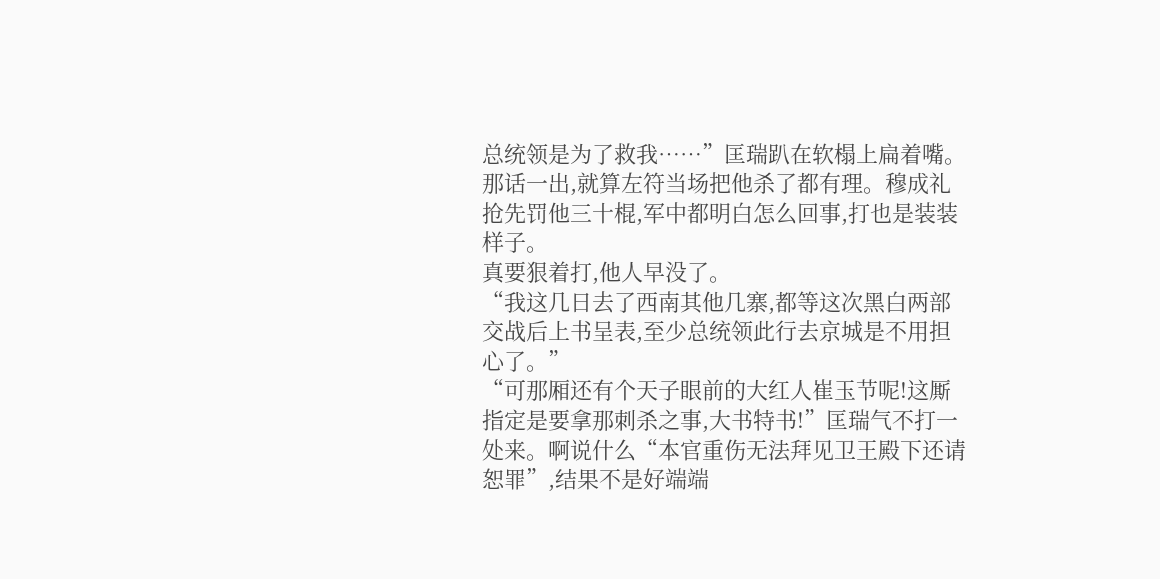总统领是为了救我……”匡瑞趴在软榻上扁着嘴。那话一出,就算左符当场把他杀了都有理。穆成礼抢先罚他三十棍,军中都明白怎么回事,打也是装装样子。
真要狠着打,他人早没了。
“我这几日去了西南其他几寨,都等这次黑白两部交战后上书呈表,至少总统领此行去京城是不用担心了。”
“可那厢还有个天子眼前的大红人崔玉节呢!这厮指定是要拿那刺杀之事,大书特书!”匡瑞气不打一处来。啊说什么“本官重伤无法拜见卫王殿下还请恕罪”,结果不是好端端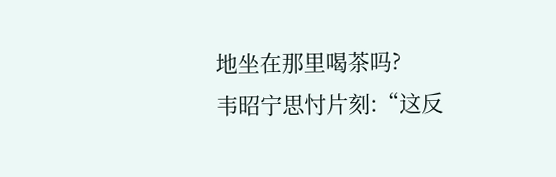地坐在那里喝茶吗?
韦昭宁思忖片刻:“这反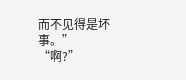而不见得是坏事。”
“啊?”